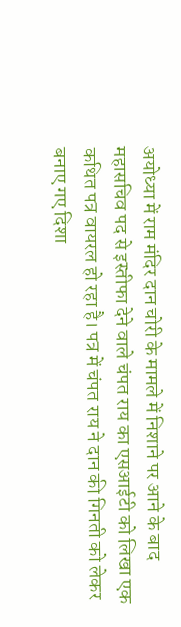अयोध्या में राम मंदिर दान चोरी के मामले में निशाने पर आने के बाद महासचिव पद से इस्तीफा देने वाले चंपत राय का एसआईटी को लिखा एक कथित पत्र वायरल हो रहा है। पत्र में चंपत राय ने दान की गिनती को लेकर बनाए गए दिशा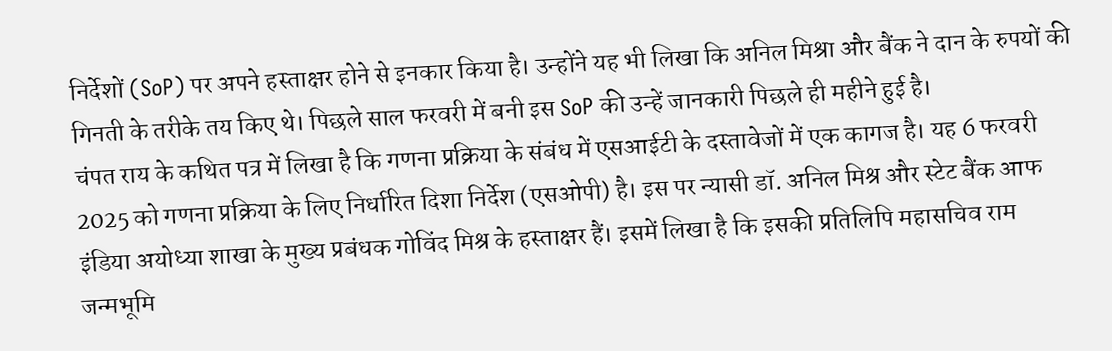निर्देशों (SoP) पर अपने हस्ताक्षर होने से इनकार किया है। उन्होंने यह भी लिखा कि अनिल मिश्रा और बैंक ने दान के रुपयों की गिनती के तरीके तय किए थे। पिछले साल फरवरी में बनी इस SoP की उन्हें जानकारी पिछले ही महीने हुई है।
चंपत राय के कथित पत्र में लिखा है कि गणना प्रक्रिया के संबंध में एसआईटी के दस्तावेजों में एक कागज है। यह 6 फरवरी 2025 को गणना प्रक्रिया के लिए निर्धारित दिशा निर्देश (एसओपी) है। इस पर न्यासी डॉ. अनिल मिश्र और स्टेट बैंक आफ इंडिया अयोध्या शाखा के मुख्य प्रबंधक गोविंद मिश्र के हस्ताक्षर हैं। इसमें लिखा है कि इसकी प्रतिलिपि महासचिव राम जन्मभूमि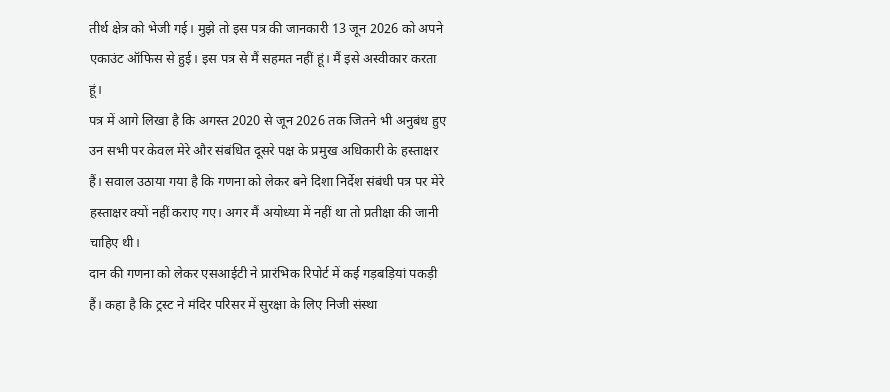तीर्थ क्षेत्र को भेजी गई। मुझे तो इस पत्र की जानकारी 13 जून 2026 को अपने एकाउंट ऑफिस से हुई। इस पत्र से मैं सहमत नहीं हूं। मैं इसे अस्वीकार करता हूं।
पत्र में आगे लिखा है कि अगस्त 2020 से जून 2026 तक जितने भी अनुबंध हुए उन सभी पर केवल मेरे और संबंधित दूसरे पक्ष के प्रमुख अधिकारी के हस्ताक्षर हैं। सवाल उठाया गया है कि गणना को लेकर बने दिशा निर्देश संबंधी पत्र पर मेरे हस्ताक्षर क्यों नहीं कराए गए। अगर मैं अयोध्या में नहीं था तो प्रतीक्षा की जानी चाहिए थी।
दान की गणना को लेकर एसआईटी ने प्रारंभिक रिपोर्ट में कई गड़बड़ियां पकड़ी हैं। कहा है कि ट्रस्ट ने मंदिर परिसर में सुरक्षा के लिए निजी संस्था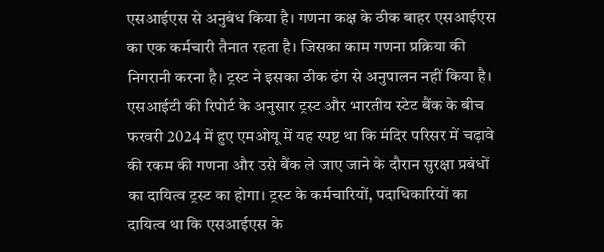एसआईएस से अनुबंध किया है। गणना कक्ष के ठीक बाहर एसआईएस का एक कर्मचारी तैनात रहता है। जिसका काम गणना प्रक्रिया की निगरानी करना है। ट्रस्ट ने इसका ठीक ढंग से अनुपालन नहीं किया है।
एसआईटी की रिपोर्ट के अनुसार ट्रस्ट और भारतीय स्टेट बैंक के बीच फरवरी 2024 में हुए एमओयू में यह स्पष्ट था कि मंदिर परिसर में चढ़ावे की रकम की गणना और उसे बैंक ले जाए जाने के दौरान सुरक्षा प्रबंधों का दायित्व ट्रस्ट का होगा। ट्रस्ट के कर्मचारियों, पदाधिकारियों का दायित्व था कि एसआईएस के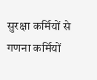सुरक्षा कर्मियों से गणना कर्मियों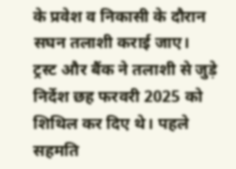के प्रवेश व निकासी के दौरान सघन तलाशी कराई जाए।
ट्रस्ट और बैंक ने तलाशी से जुड़े निर्देश छह फरवरी 2025 को शिथिल कर दिए थे। पहले सहमति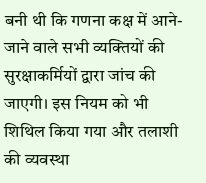बनी थी कि गणना कक्ष में आने-जाने वाले सभी व्यक्तियों की सुरक्षाकर्मियों द्वारा जांच की जाएगी। इस नियम को भी शिथिल किया गया और तलाशी की व्यवस्था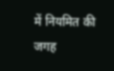में नियमित की जगह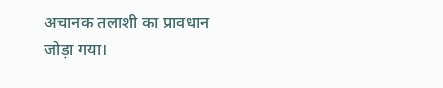अचानक तलाशी का प्रावधान जोड़ा गया।